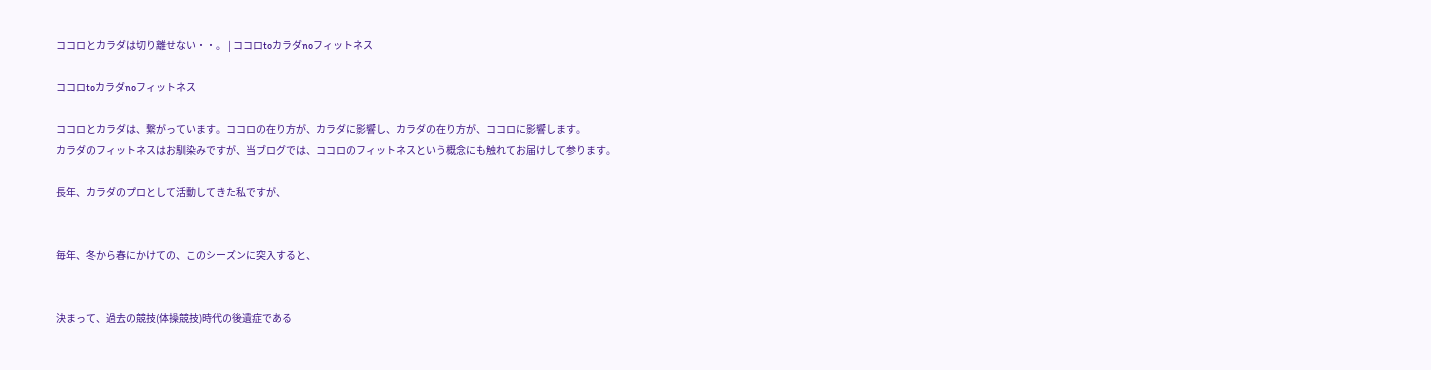ココロとカラダは切り離せない・・。 | ココロtoカラダnoフィットネス

ココロtoカラダnoフィットネス

ココロとカラダは、繋がっています。ココロの在り方が、カラダに影響し、カラダの在り方が、ココロに影響します。
カラダのフィットネスはお馴染みですが、当ブログでは、ココロのフィットネスという概念にも触れてお届けして参ります。

長年、カラダのプロとして活動してきた私ですが、


毎年、冬から春にかけての、このシーズンに突入すると、


決まって、過去の競技(体操競技)時代の後遺症である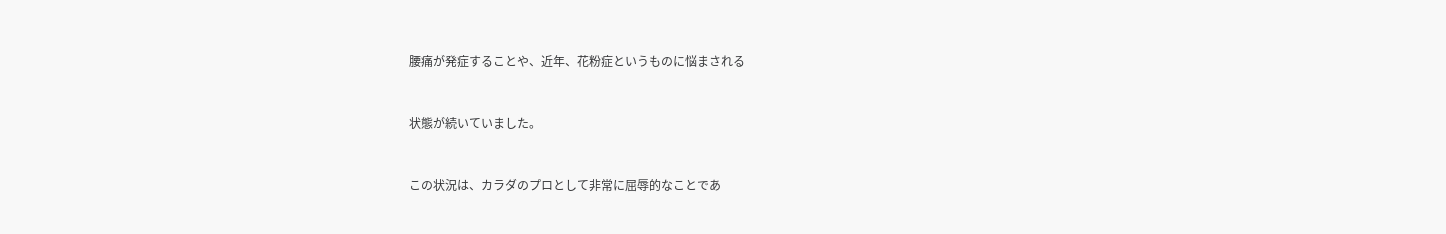腰痛が発症することや、近年、花粉症というものに悩まされる


状態が続いていました。


この状況は、カラダのプロとして非常に屈辱的なことであ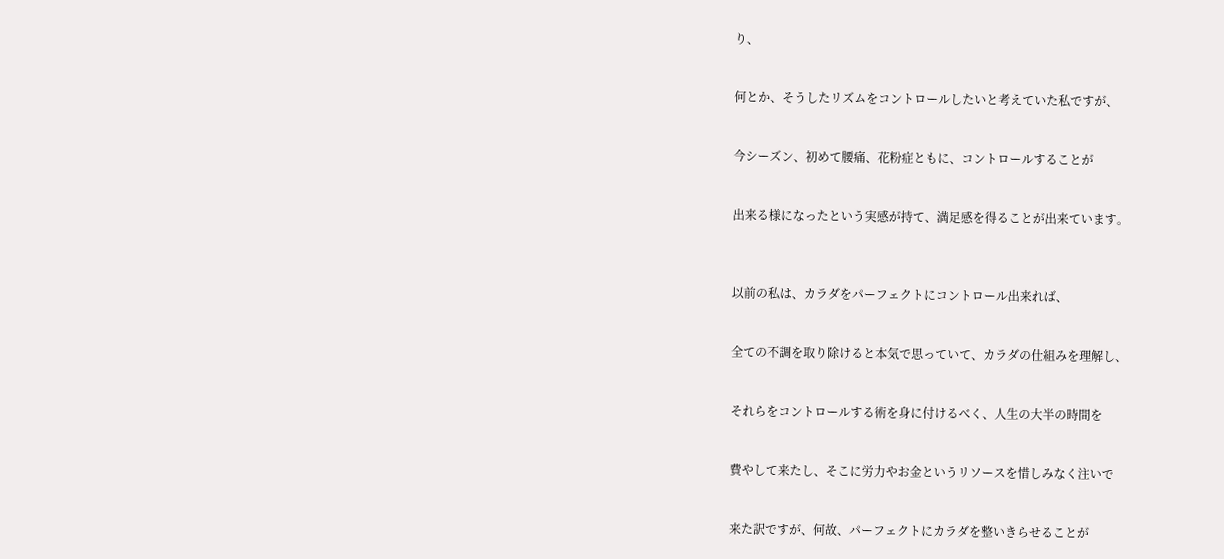り、


何とか、そうしたリズムをコントロールしたいと考えていた私ですが、


今シーズン、初めて腰痛、花粉症ともに、コントロールすることが


出来る様になったという実感が持て、満足感を得ることが出来ています。



以前の私は、カラダをパーフェクトにコントロール出来れば、


全ての不調を取り除けると本気で思っていて、カラダの仕組みを理解し、


それらをコントロールする術を身に付けるべく、人生の大半の時間を


費やして来たし、そこに労力やお金というリソースを惜しみなく注いで


来た訳ですが、何故、パーフェクトにカラダを整いきらせることが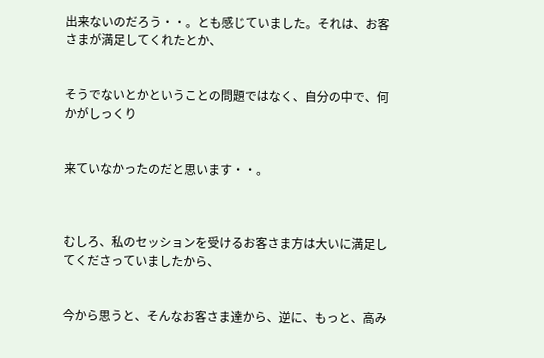出来ないのだろう・・。とも感じていました。それは、お客さまが満足してくれたとか、


そうでないとかということの問題ではなく、自分の中で、何かがしっくり


来ていなかったのだと思います・・。



むしろ、私のセッションを受けるお客さま方は大いに満足してくださっていましたから、


今から思うと、そんなお客さま達から、逆に、もっと、高み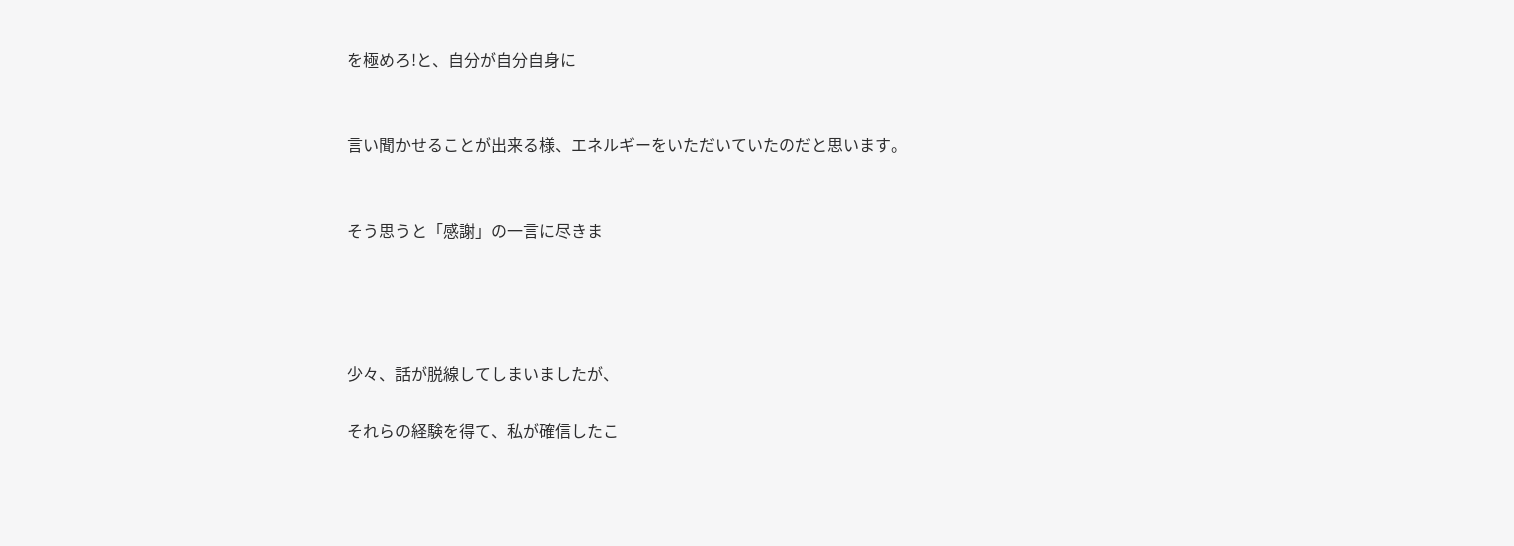を極めろ!と、自分が自分自身に


言い聞かせることが出来る様、エネルギーをいただいていたのだと思います。


そう思うと「感謝」の一言に尽きま




少々、話が脱線してしまいましたが、

それらの経験を得て、私が確信したこ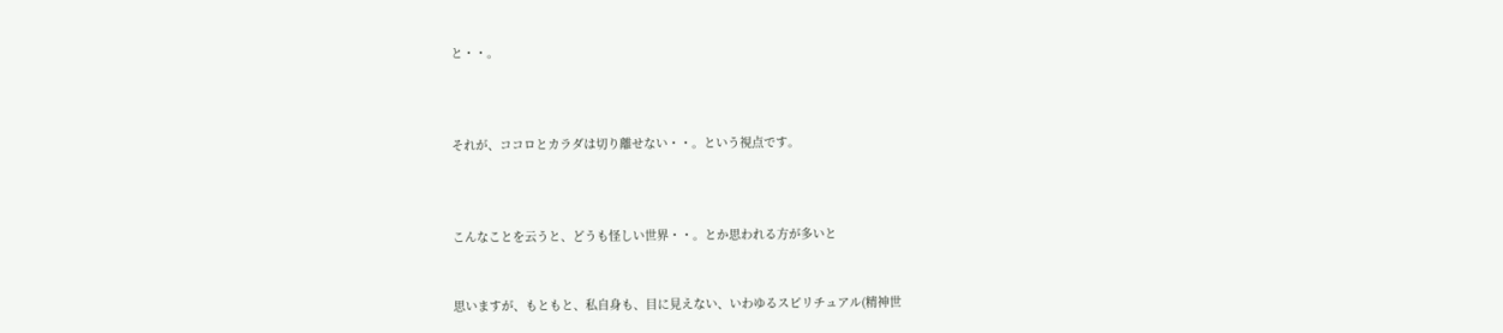と・・。



それが、ココロとカラダは切り離せない・・。という視点です。



こんなことを云うと、どうも怪しい世界・・。とか思われる方が多いと


思いますが、もともと、私自身も、目に見えない、いわゆるスピリチュアル(精神世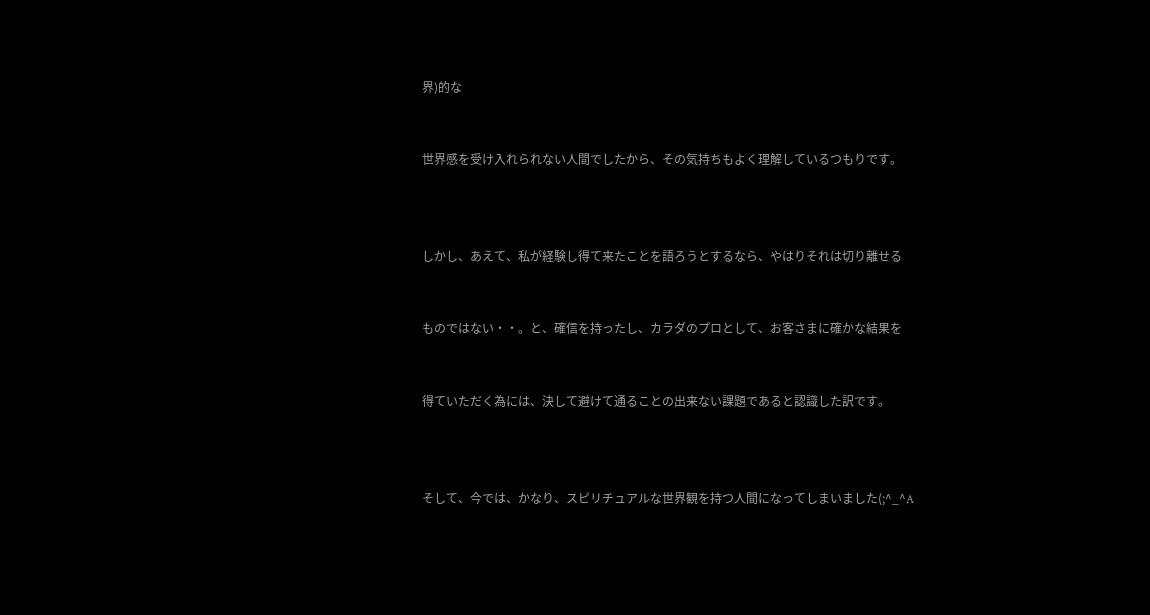界)的な


世界感を受け入れられない人間でしたから、その気持ちもよく理解しているつもりです。



しかし、あえて、私が経験し得て来たことを語ろうとするなら、やはりそれは切り離せる


ものではない・・。と、確信を持ったし、カラダのプロとして、お客さまに確かな結果を


得ていただく為には、決して避けて通ることの出来ない課題であると認識した訳です。



そして、今では、かなり、スピリチュアルな世界観を持つ人間になってしまいました(;^_^A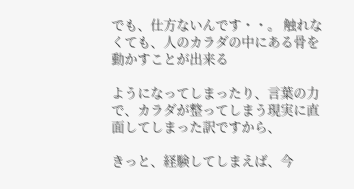でも、仕方ないんです・・。 触れなくても、人のカラダの中にある骨を動かすことが出来る

ようになってしまったり、言葉の力で、カラダが整ってしまう現実に直面してしまった訳ですから、

きっと、経験してしまえば、今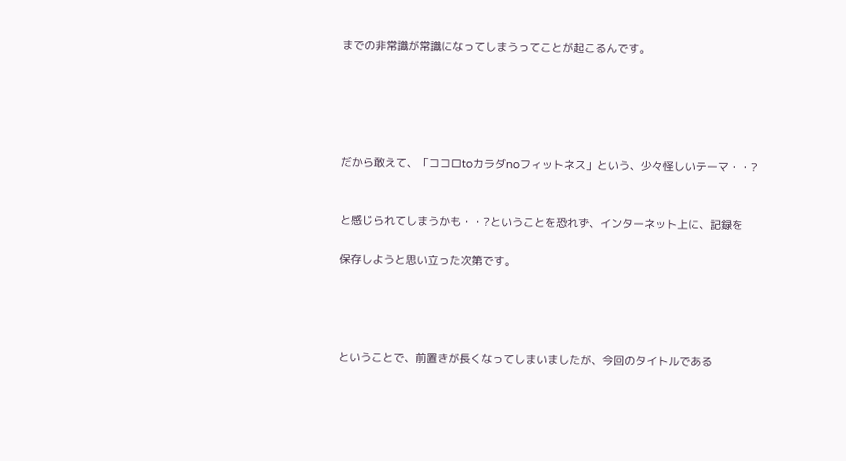までの非常識が常識になってしまうってことが起こるんです。





だから敢えて、「ココロtoカラダnoフィットネス」という、少々怪しいテーマ・・?


と感じられてしまうかも・・?ということを恐れず、インターネット上に、記録を

保存しようと思い立った次第です。




ということで、前置きが長くなってしまいましたが、今回のタイトルである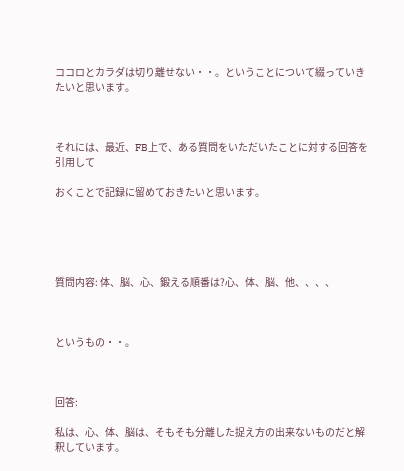ココロとカラダは切り離せない・・。ということについて綴っていきたいと思います。



それには、最近、FB上で、ある質問をいただいたことに対する回答を引用して

おくことで記録に留めておきたいと思います。





質問内容: 体、脳、心、鍛える順番は?心、体、脳、他、、、、



というもの・・。



回答:

私は、心、体、脳は、そもそも分離した捉え方の出来ないものだと解釈しています。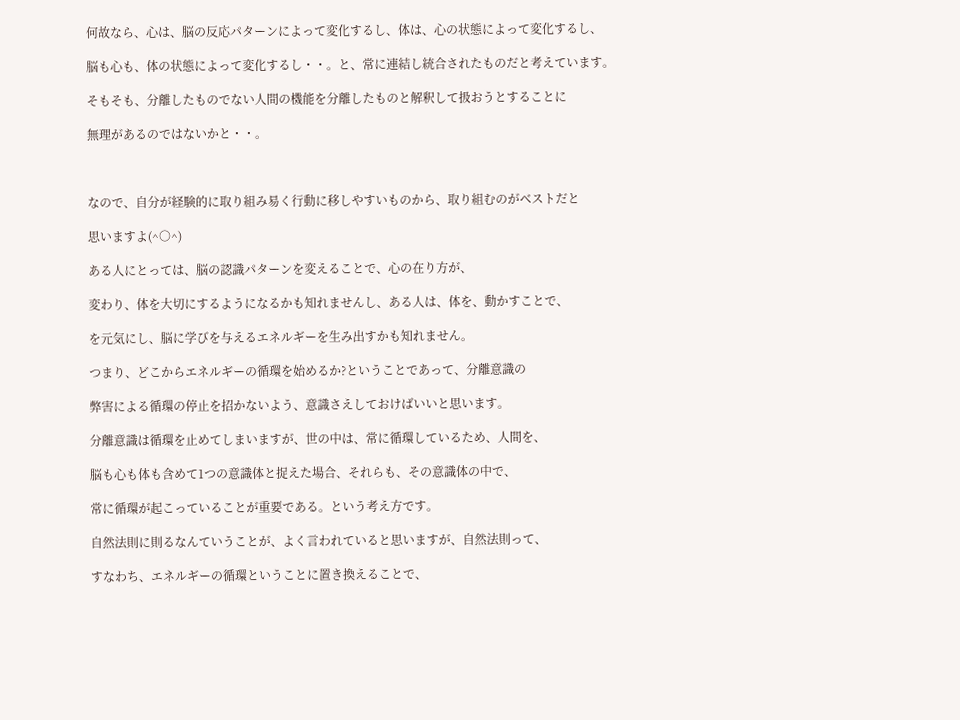何故なら、心は、脳の反応パターンによって変化するし、体は、心の状態によって変化するし、

脳も心も、体の状態によって変化するし・・。と、常に連結し統合されたものだと考えています。

そもそも、分離したものでない人間の機能を分離したものと解釈して扱おうとすることに

無理があるのではないかと・・。



なので、自分が経験的に取り組み易く行動に移しやすいものから、取り組むのがベストだと

思いますよ(^○^)

ある人にとっては、脳の認識パターンを変えることで、心の在り方が、

変わり、体を大切にするようになるかも知れませんし、ある人は、体を、動かすことで、

を元気にし、脳に学びを与えるエネルギーを生み出すかも知れません。

つまり、どこからエネルギーの循環を始めるか?ということであって、分離意識の

弊害による循環の停止を招かないよう、意識さえしておけばいいと思います。

分離意識は循環を止めてしまいますが、世の中は、常に循環しているため、人間を、

脳も心も体も含めて1つの意識体と捉えた場合、それらも、その意識体の中で、

常に循環が起こっていることが重要である。という考え方です。

自然法則に則るなんていうことが、よく言われていると思いますが、自然法則って、

すなわち、エネルギーの循環ということに置き換えることで、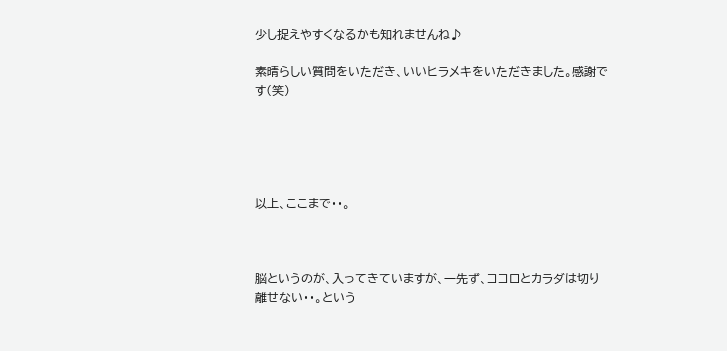少し捉えやすくなるかも知れませんね♪

素晴らしい質問をいただき、いいヒラメキをいただきました。感謝です(笑)





以上、ここまで・・。



脳というのが、入ってきていますが、一先ず、ココロとカラダは切り離せない・・。という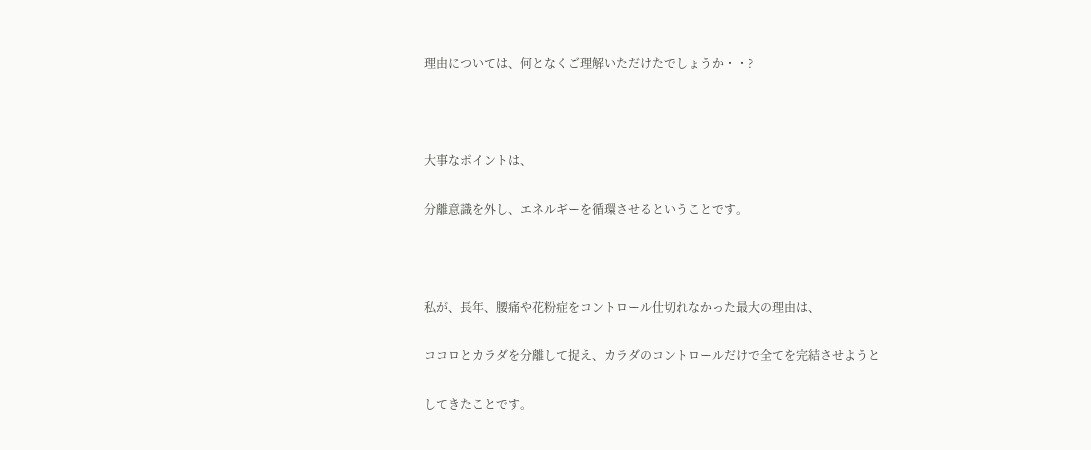理由については、何となくご理解いただけたでしょうか・・?



大事なポイントは、

分離意識を外し、エネルギーを循環させるということです。



私が、長年、腰痛や花粉症をコントロール仕切れなかった最大の理由は、

ココロとカラダを分離して捉え、カラダのコントロールだけで全てを完結させようと

してきたことです。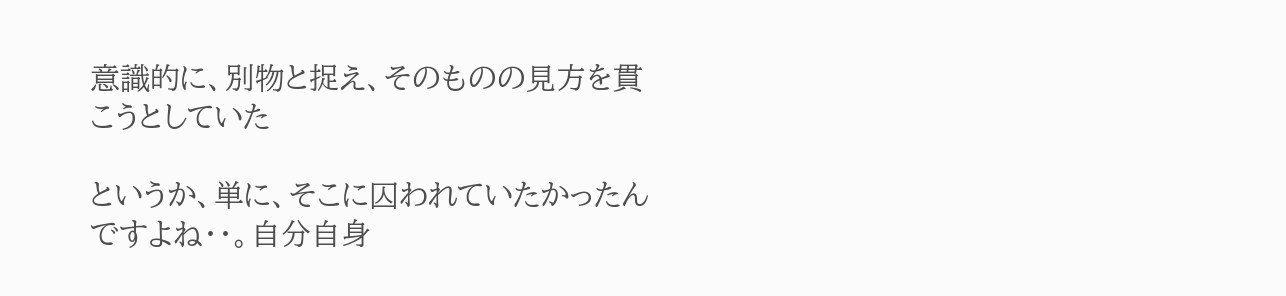意識的に、別物と捉え、そのものの見方を貫こうとしていた

というか、単に、そこに囚われていたかったんですよね・・。自分自身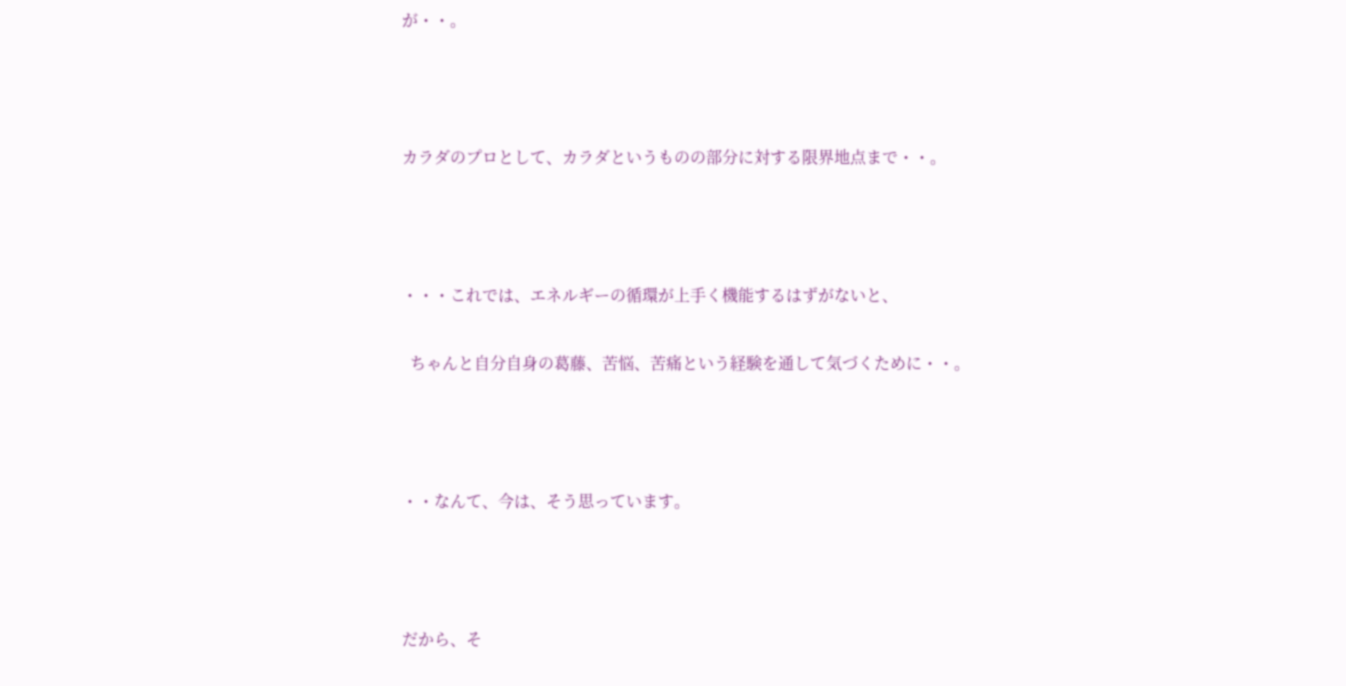が・・。



カラダのプロとして、カラダというものの部分に対する限界地点まで・・。



・・・これでは、エネルギーの循環が上手く機能するはずがないと、

  ちゃんと自分自身の葛藤、苦悩、苦痛という経験を通して気づくために・・。



・・なんて、今は、そう思っています。



だから、そ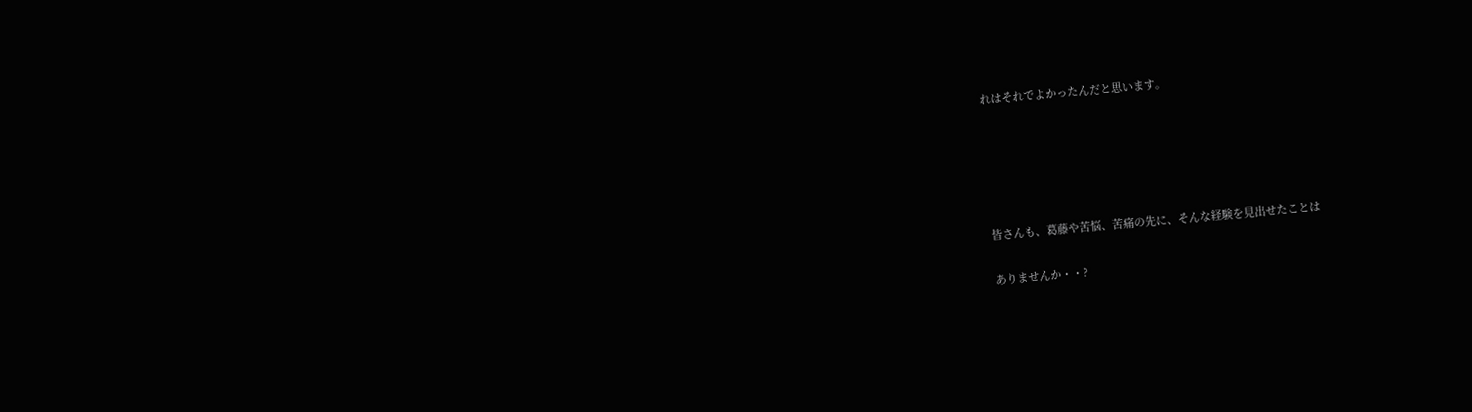れはそれでよかったんだと思います。





皆さんも、葛藤や苦悩、苦痛の先に、そんな経験を見出せたことは

ありませんか・・?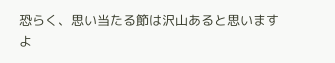恐らく、思い当たる節は沢山あると思いますよ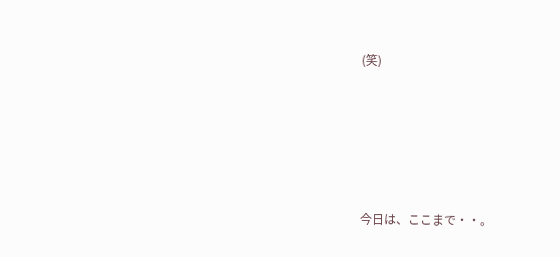(笑)





今日は、ここまで・・。